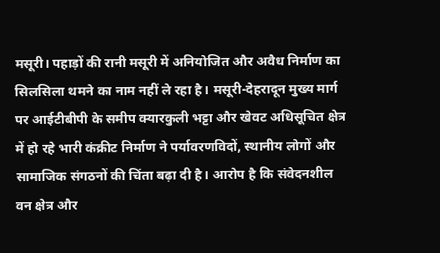मसूरी। पहाड़ों की रानी मसूरी में अनियोजित और अवैध निर्माण का सिलसिला थमने का नाम नहीं ले रहा है। मसूरी-देहरादून मुख्य मार्ग पर आईटीबीपी के समीप क्यारकुली भट्टा और खेवट अधिसूचित क्षेत्र में हो रहे भारी कंक्रीट निर्माण ने पर्यावरणविदों, स्थानीय लोगों और सामाजिक संगठनों की चिंता बढ़ा दी है। आरोप है कि संवेदनशील वन क्षेत्र और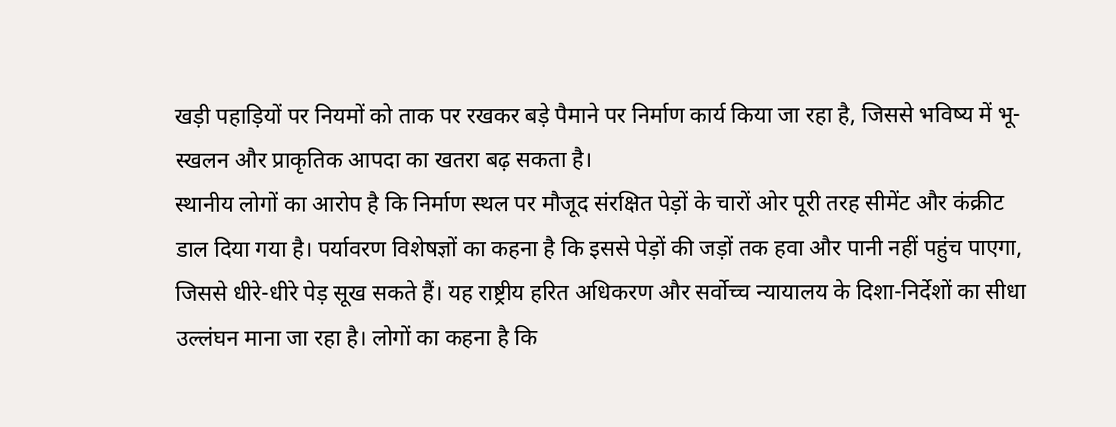खड़ी पहाड़ियों पर नियमों को ताक पर रखकर बड़े पैमाने पर निर्माण कार्य किया जा रहा है, जिससे भविष्य में भू-स्खलन और प्राकृतिक आपदा का खतरा बढ़ सकता है।
स्थानीय लोगों का आरोप है कि निर्माण स्थल पर मौजूद संरक्षित पेड़ों के चारों ओर पूरी तरह सीमेंट और कंक्रीट डाल दिया गया है। पर्यावरण विशेषज्ञों का कहना है कि इससे पेड़ों की जड़ों तक हवा और पानी नहीं पहुंच पाएगा, जिससे धीरे-धीरे पेड़ सूख सकते हैं। यह राष्ट्रीय हरित अधिकरण और सर्वोच्च न्यायालय के दिशा-निर्देशों का सीधा उल्लंघन माना जा रहा है। लोगों का कहना है कि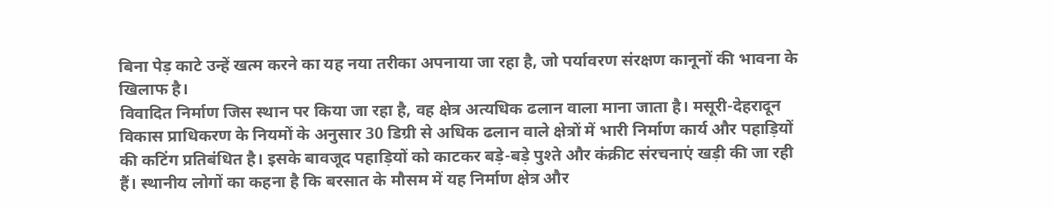बिना पेड़ काटे उन्हें खत्म करने का यह नया तरीका अपनाया जा रहा है, जो पर्यावरण संरक्षण कानूनों की भावना के खिलाफ है।
विवादित निर्माण जिस स्थान पर किया जा रहा है, वह क्षेत्र अत्यधिक ढलान वाला माना जाता है। मसूरी-देहरादून विकास प्राधिकरण के नियमों के अनुसार 30 डिग्री से अधिक ढलान वाले क्षेत्रों में भारी निर्माण कार्य और पहाड़ियों की कटिंग प्रतिबंधित है। इसके बावजूद पहाड़ियों को काटकर बड़े-बड़े पुश्ते और कंक्रीट संरचनाएं खड़ी की जा रही हैं। स्थानीय लोगों का कहना है कि बरसात के मौसम में यह निर्माण क्षेत्र और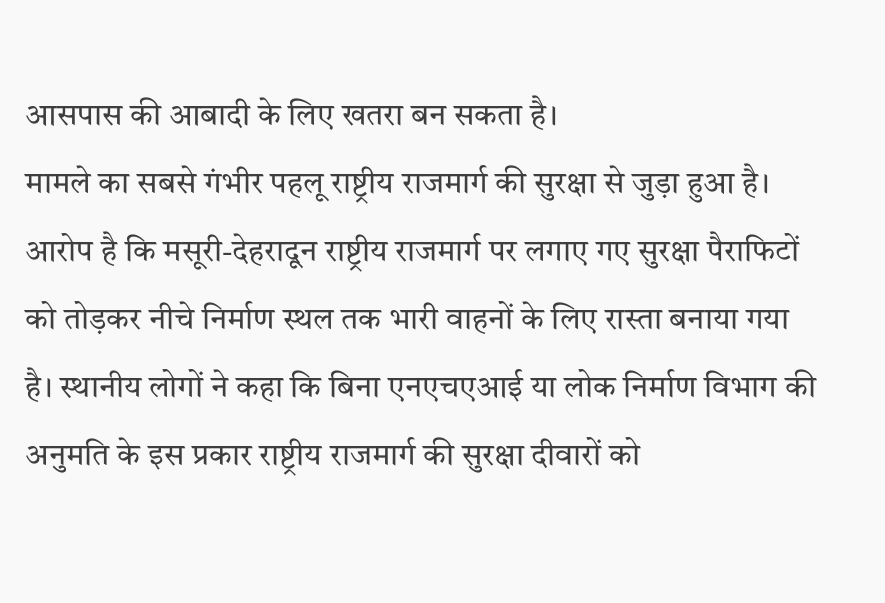आसपास की आबादी के लिए खतरा बन सकता है।
मामले का सबसे गंभीर पहलू राष्ट्रीय राजमार्ग की सुरक्षा से जुड़ा हुआ है। आरोप है कि मसूरी-देहरादून राष्ट्रीय राजमार्ग पर लगाए गए सुरक्षा पैराफिटों को तोड़कर नीचे निर्माण स्थल तक भारी वाहनों के लिए रास्ता बनाया गया है। स्थानीय लोगों ने कहा कि बिना एनएचएआई या लोक निर्माण विभाग की अनुमति के इस प्रकार राष्ट्रीय राजमार्ग की सुरक्षा दीवारों को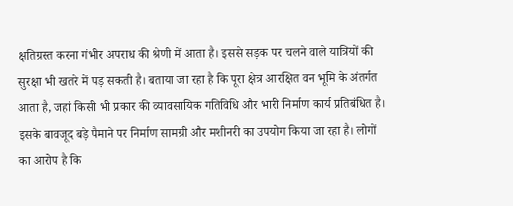क्षतिग्रस्त करना गंभीर अपराध की श्रेणी में आता है। इससे सड़क पर चलने वाले यात्रियों की सुरक्षा भी खतरे में पड़ सकती है। बताया जा रहा है कि पूरा क्षेत्र आरक्षित वन भूमि के अंतर्गत आता है, जहां किसी भी प्रकार की व्यावसायिक गतिविधि और भारी निर्माण कार्य प्रतिबंधित है। इसके बावजूद बड़े पैमाने पर निर्माण सामग्री और मशीनरी का उपयोग किया जा रहा है। लोगों का आरोप है कि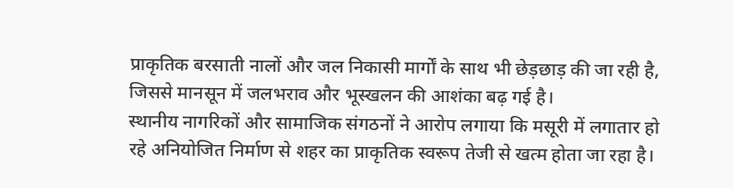प्राकृतिक बरसाती नालों और जल निकासी मार्गों के साथ भी छेड़छाड़ की जा रही है, जिससे मानसून में जलभराव और भूस्खलन की आशंका बढ़ गई है।
स्थानीय नागरिकों और सामाजिक संगठनों ने आरोप लगाया कि मसूरी में लगातार हो रहे अनियोजित निर्माण से शहर का प्राकृतिक स्वरूप तेजी से खत्म होता जा रहा है।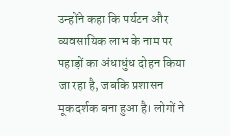उन्होंने कहा कि पर्यटन और व्यवसायिक लाभ के नाम पर पहाड़ों का अंधाधुंध दोहन किया जा रहा है, जबकि प्रशासन मूकदर्शक बना हुआ है। लोगों ने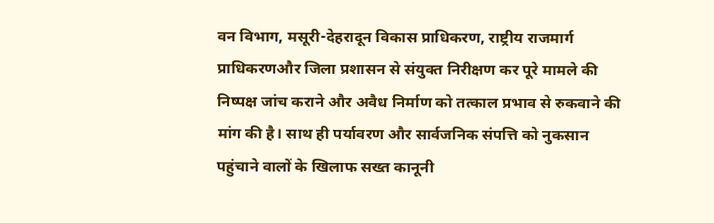वन विभाग, मसूरी-देहरादून विकास प्राधिकरण, राष्ट्रीय राजमार्ग प्राधिकरणऔर जिला प्रशासन से संयुक्त निरीक्षण कर पूरे मामले की निष्पक्ष जांच कराने और अवैध निर्माण को तत्काल प्रभाव से रुकवाने की मांग की है। साथ ही पर्यावरण और सार्वजनिक संपत्ति को नुकसान पहुंचाने वालों के खिलाफ सख्त कानूनी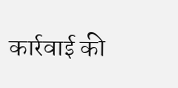कार्रवाई की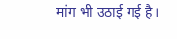मांग भी उठाई गई है।